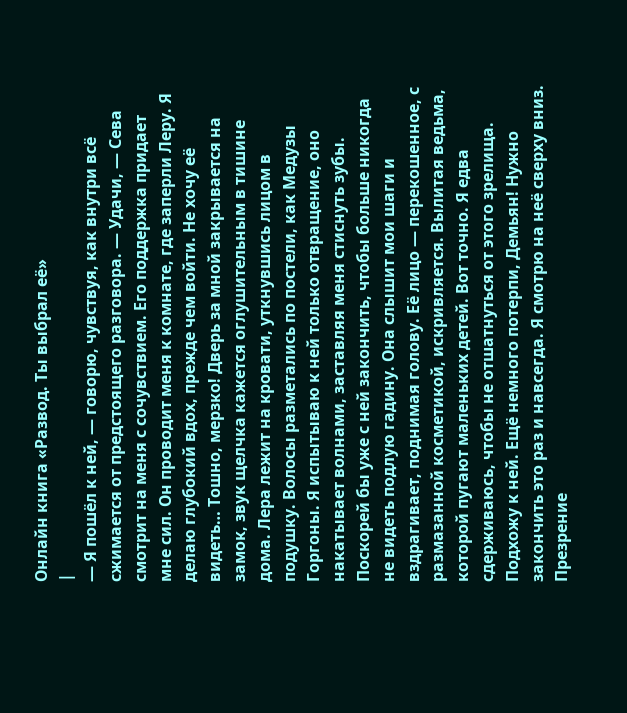Онлайн книга «Развод. Ты выбрал её»
|
— Я пошёл к ней, — говорю, чувствуя, как внутри всё сжимается от предстоящего разговора. — Удачи, — Сева смотрит на меня с сочувствием. Его поддержка придает мне сил. Он проводит меня к комнате, где заперли Леру. Я делаю глубокий вдох, прежде чем войти. Не хочу её видеть… Тошно, мерзко! Дверь за мной закрывается на замок, звук щелчка кажется оглушительным в тишине дома. Лера лежит на кровати, уткнувшись лицом в подушку. Волосы разметались по постели, как Медузы Горгоны. Я испытываю к ней только отвращение, оно накатывает волнами, заставляя меня стиснуть зубы. Поскорей бы уже с ней закончить, чтобы больше никогда не видеть подлую гадину. Она слышит мои шаги и вздрагивает, поднимая голову. Её лицо — перекошенное, с размазанной косметикой, искривляется. Вылитая ведьма, которой пугают маленьких детей. Вот точно. Я едва сдерживаюсь, чтобы не отшатнуться от этого зрелища. Подхожу к ней. Ещё немного потерпи, Демьян! Нужно закончить это раз и навсегда. Я смотрю на неё сверху вниз. Презрение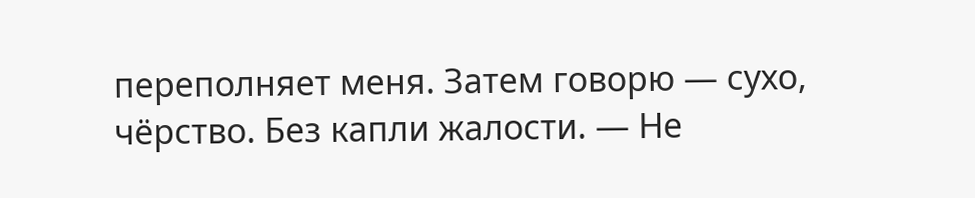переполняет меня. Затем говорю — сухо, чёрство. Без капли жалости. — Не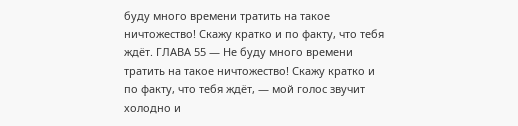буду много времени тратить на такое ничтожество! Скажу кратко и по факту, что тебя ждёт. ГЛАВА 55 — Не буду много времени тратить на такое ничтожество! Скажу кратко и по факту, что тебя ждёт, — мой голос звучит холодно и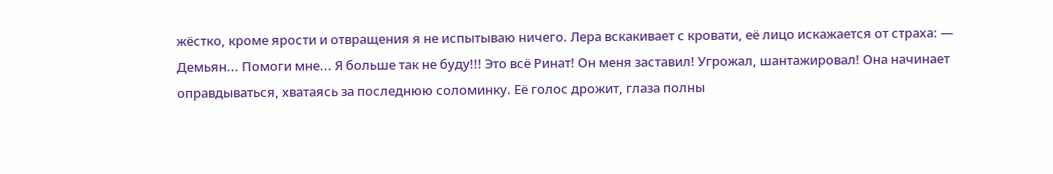жёстко, кроме ярости и отвращения я не испытываю ничего. Лера вскакивает с кровати, её лицо искажается от страха: — Демьян... Помоги мне... Я больше так не буду!!! Это всё Ринат! Он меня заставил! Угрожал, шантажировал! Она начинает оправдываться, хватаясь за последнюю соломинку. Её голос дрожит, глаза полны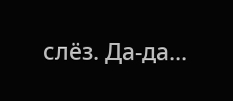слёз. Да-да...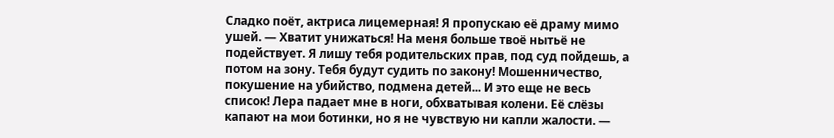Сладко поёт, актриса лицемерная! Я пропускаю её драму мимо ушей. — Хватит унижаться! На меня больше твоё нытьё не подействует. Я лишу тебя родительских прав, под суд пойдешь, а потом на зону. Тебя будут судить по закону! Мошенничество, покушение на убийство, подмена детей... И это еще не весь список! Лера падает мне в ноги, обхватывая колени. Её слёзы капают на мои ботинки, но я не чувствую ни капли жалости. —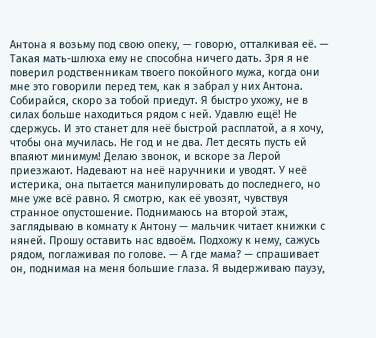Антона я возьму под свою опеку, — говорю, отталкивая её. — Такая мать-шлюха ему не способна ничего дать. Зря я не поверил родственникам твоего покойного мужа, когда они мне это говорили перед тем, как я забрал у них Антона. Собирайся, скоро за тобой приедут. Я быстро ухожу, не в силах больше находиться рядом с ней. Удавлю ещё! Не сдержусь. И это станет для неё быстрой расплатой, а я хочу, чтобы она мучилась. Не год и не два. Лет десять пусть ей впаяют минимум! Делаю звонок, и вскоре за Лерой приезжают. Надевают на неё наручники и уводят. У неё истерика, она пытается манипулировать до последнего, но мне уже всё равно. Я смотрю, как её увозят, чувствуя странное опустошение. Поднимаюсь на второй этаж, заглядываю в комнату к Антону — мальчик читает книжки с няней. Прошу оставить нас вдвоём. Подхожу к нему, сажусь рядом, поглаживая по голове. — А где мама? — спрашивает он, поднимая на меня большие глаза. Я выдерживаю паузу,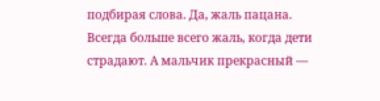подбирая слова. Да, жаль пацана. Всегда больше всего жаль, когда дети страдают. А мальчик прекрасный —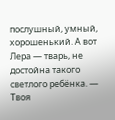послушный, умный, хорошенький. А вот Лера — тварь, не достойна такого светлого ребёнка. — Твоя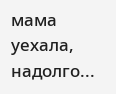мама уехала, надолго...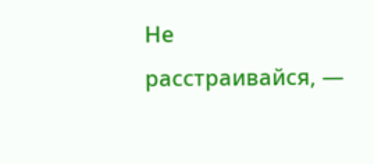Не расстраивайся, —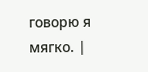говорю я мягко. |